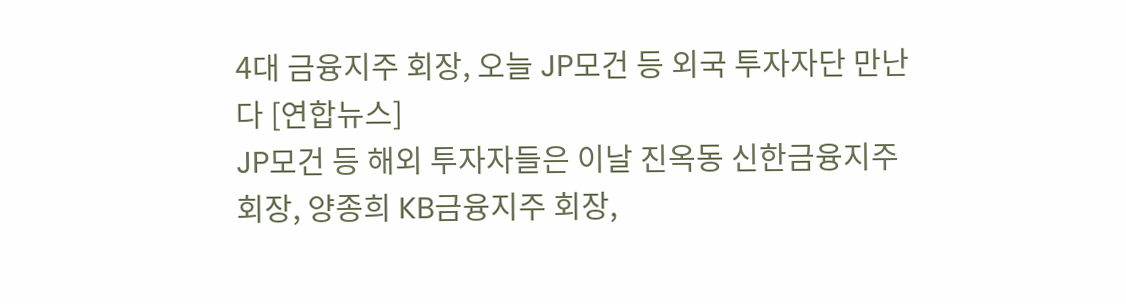4대 금융지주 회장, 오늘 JP모건 등 외국 투자자단 만난다 [연합뉴스]
JP모건 등 해외 투자자들은 이날 진옥동 신한금융지주 회장, 양종희 KB금융지주 회장,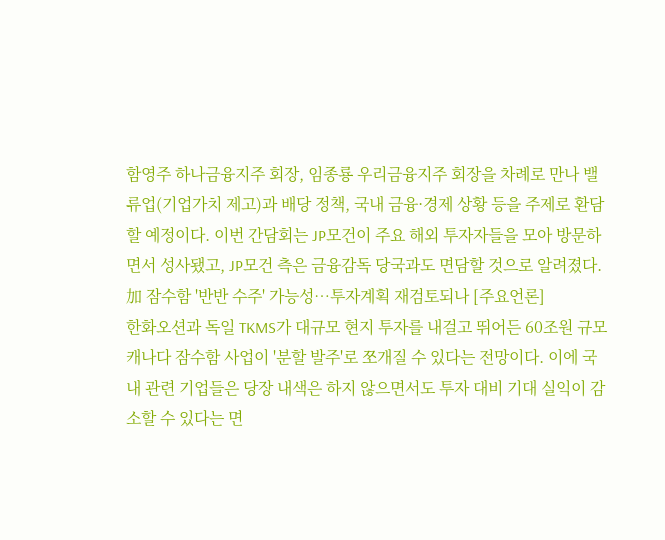함영주 하나금융지주 회장, 임종룡 우리금융지주 회장을 차례로 만나 밸류업(기업가치 제고)과 배당 정책, 국내 금융·경제 상황 등을 주제로 환담할 예정이다. 이번 간담회는 JP모건이 주요 해외 투자자들을 모아 방문하면서 성사됐고, JP모건 측은 금융감독 당국과도 면담할 것으로 알려졌다.
加 잠수함 '반반 수주' 가능성…투자계획 재검토되나 [주요언론]
한화오션과 독일 TKMS가 대규모 현지 투자를 내걸고 뛰어든 60조원 규모 캐나다 잠수함 사업이 '분할 발주'로 쪼개질 수 있다는 전망이다. 이에 국내 관련 기업들은 당장 내색은 하지 않으면서도 투자 대비 기대 실익이 감소할 수 있다는 면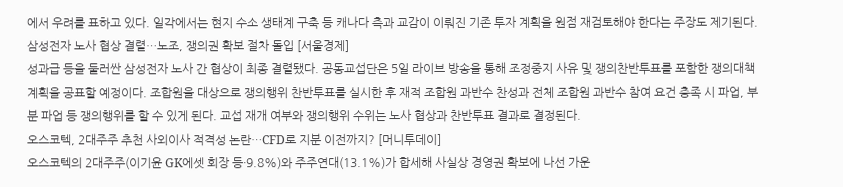에서 우려를 표하고 있다. 일각에서는 현지 수소 생태계 구축 등 캐나다 측과 교감이 이뤄진 기존 투자 계획을 원점 재검토해야 한다는 주장도 제기된다.
삼성전자 노사 협상 결렬…노조, 쟁의권 확보 절차 돌입 [서울경제]
성과급 등을 둘러싼 삼성전자 노사 간 협상이 최종 결렬됐다. 공동교섭단은 5일 라이브 방송을 통해 조정중지 사유 및 쟁의찬반투표를 포함한 쟁의대책 계획을 공표할 예정이다. 조합원을 대상으로 쟁의행위 찬반투표를 실시한 후 재적 조합원 과반수 찬성과 전체 조합원 과반수 참여 요건 충족 시 파업, 부분 파업 등 쟁의행위를 할 수 있게 된다. 교섭 재개 여부와 쟁의행위 수위는 노사 협상과 찬반투표 결과로 결정된다.
오스코텍, 2대주주 추천 사외이사 적격성 논란…CFD로 지분 이전까지? [머니투데이]
오스코텍의 2대주주(이기윤 GK에셋 회장 등·9.8%)와 주주연대(13.1%)가 합세해 사실상 경영권 확보에 나선 가운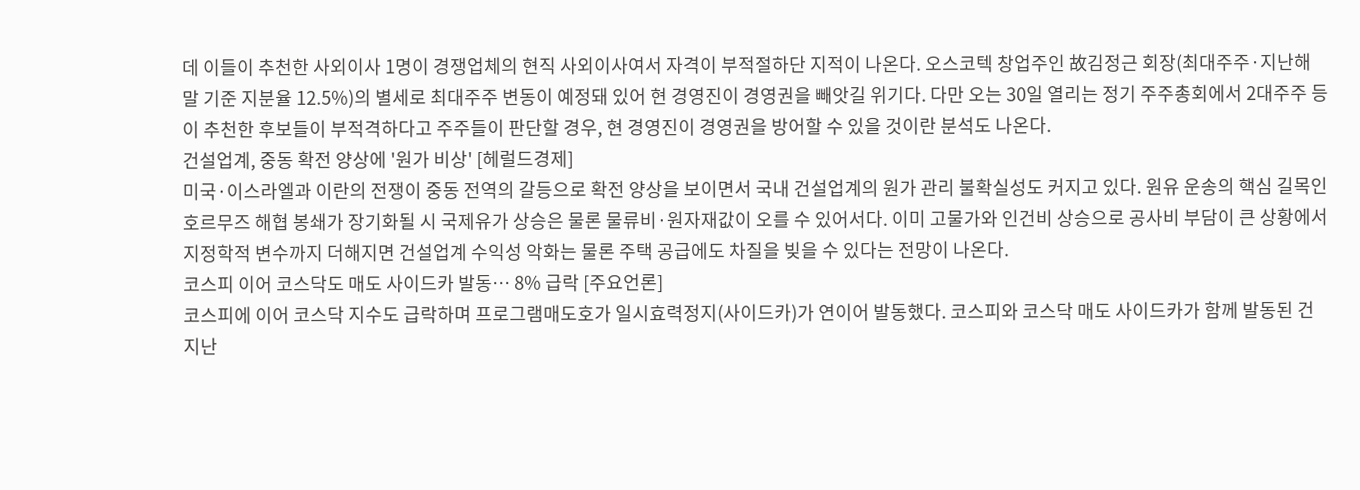데 이들이 추천한 사외이사 1명이 경쟁업체의 현직 사외이사여서 자격이 부적절하단 지적이 나온다. 오스코텍 창업주인 故김정근 회장(최대주주·지난해 말 기준 지분율 12.5%)의 별세로 최대주주 변동이 예정돼 있어 현 경영진이 경영권을 빼앗길 위기다. 다만 오는 30일 열리는 정기 주주총회에서 2대주주 등이 추천한 후보들이 부적격하다고 주주들이 판단할 경우, 현 경영진이 경영권을 방어할 수 있을 것이란 분석도 나온다.
건설업계, 중동 확전 양상에 '원가 비상' [헤럴드경제]
미국·이스라엘과 이란의 전쟁이 중동 전역의 갈등으로 확전 양상을 보이면서 국내 건설업계의 원가 관리 불확실성도 커지고 있다. 원유 운송의 핵심 길목인 호르무즈 해협 봉쇄가 장기화될 시 국제유가 상승은 물론 물류비·원자재값이 오를 수 있어서다. 이미 고물가와 인건비 상승으로 공사비 부담이 큰 상황에서 지정학적 변수까지 더해지면 건설업계 수익성 악화는 물론 주택 공급에도 차질을 빚을 수 있다는 전망이 나온다.
코스피 이어 코스닥도 매도 사이드카 발동… 8% 급락 [주요언론]
코스피에 이어 코스닥 지수도 급락하며 프로그램매도호가 일시효력정지(사이드카)가 연이어 발동했다. 코스피와 코스닥 매도 사이드카가 함께 발동된 건 지난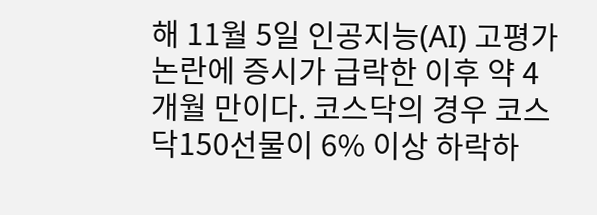해 11월 5일 인공지능(AI) 고평가 논란에 증시가 급락한 이후 약 4개월 만이다. 코스닥의 경우 코스닥150선물이 6% 이상 하락하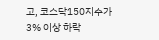고, 코스닥150지수가 3% 이상 하락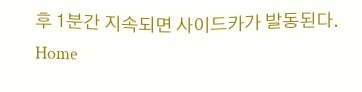후 1분간 지속되면 사이드카가 발동된다.
Home